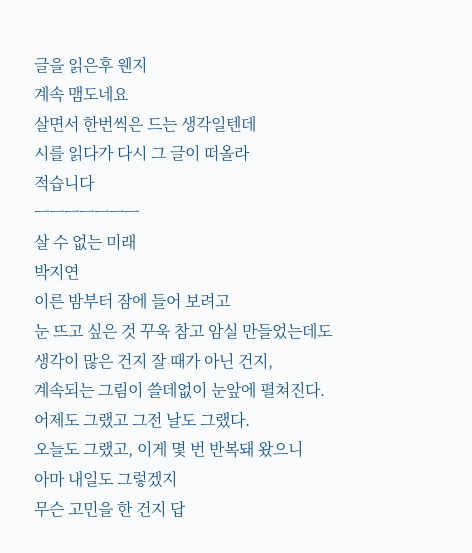글을 읽은후 웬지
계속 맴도네요
살면서 한번씩은 드는 생각일텐데
시를 읽다가 다시 그 글이 떠올라
적습니다
ㅡㅡㅡㅡㅡㅡㅡ
살 수 없는 미래
박지연
이른 밤부터 잠에 들어 보려고
눈 뜨고 싶은 것 꾸욱 참고 암실 만들었는데도
생각이 많은 건지 잘 때가 아닌 건지,
계속되는 그림이 쓸데없이 눈앞에 펼쳐진다.
어제도 그랬고 그전 날도 그랬다.
오늘도 그랬고, 이게 몇 번 반복돼 왔으니
아마 내일도 그렇겠지
무슨 고민을 한 건지 답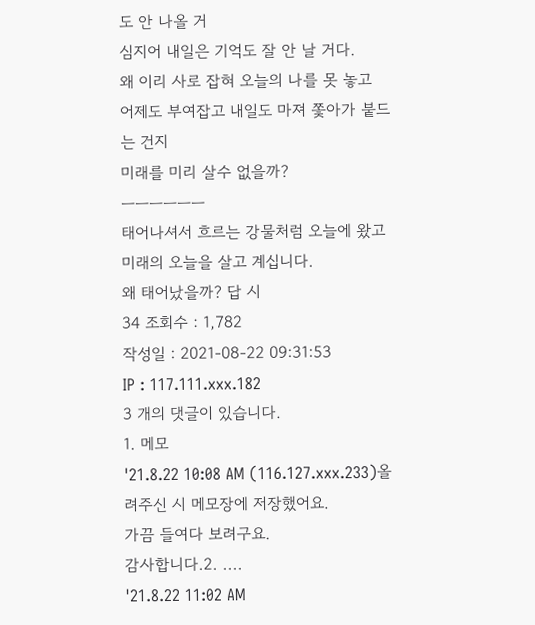도 안 나올 거
심지어 내일은 기억도 잘 안 날 거다.
왜 이리 사로 잡혀 오늘의 나를 못 놓고
어제도 부여잡고 내일도 마져 쫓아가 붙드는 건지
미래를 미리 살수 없을까?
ㅡㅡㅡㅡㅡㅡ
태어나셔서 흐르는 강물처럼 오늘에 왔고
미래의 오늘을 살고 계십니다.
왜 태어났을까? 답 시
34 조회수 : 1,782
작성일 : 2021-08-22 09:31:53
IP : 117.111.xxx.182
3 개의 댓글이 있습니다.
1. 메모
'21.8.22 10:08 AM (116.127.xxx.233)올려주신 시 메모장에 저장했어요.
가끔 들여다 보려구요.
감사합니다.2. ....
'21.8.22 11:02 AM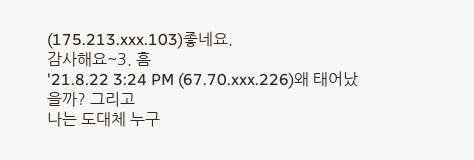(175.213.xxx.103)좋네요.
감사해요~3. 흠
'21.8.22 3:24 PM (67.70.xxx.226)왜 태어났을까? 그리고
나는 도대체 누구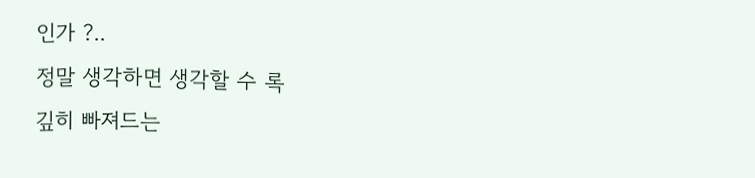인가 ?..
정말 생각하면 생각할 수 록
깊히 빠져드는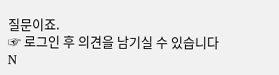질문이죠.
☞ 로그인 후 의견을 남기실 수 있습니다
N